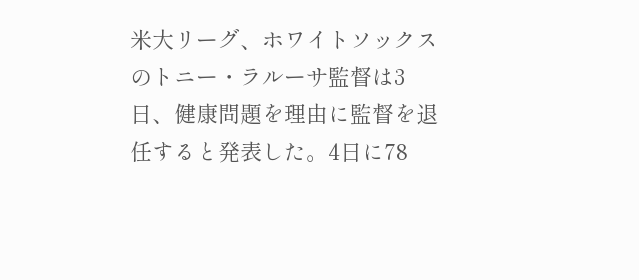米大リーグ、ホワイトソックスのトニー・ラルーサ監督は3日、健康問題を理由に監督を退任すると発表した。4日に78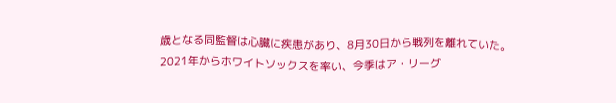歳となる同監督は心臓に疾患があり、8月30日から戦列を離れていた。
2021年からホワイトソックスを率い、今季はア・リーグ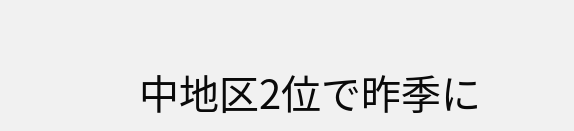中地区2位で昨季に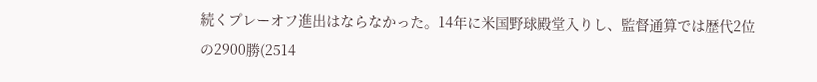続くプレーオフ進出はならなかった。14年に米国野球殿堂入りし、監督通算では歴代2位の2900勝(2514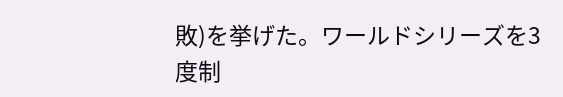敗)を挙げた。ワールドシリーズを3度制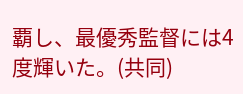覇し、最優秀監督には4度輝いた。(共同)